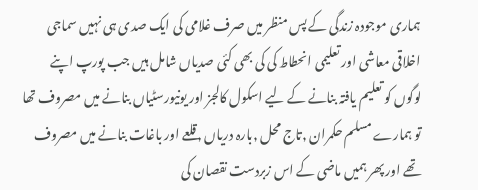ہماری موجودہ زندگی کے پس منظر میں صرف غلامی کی ایک صدی ہی نہیں سماجی اخلاقی معاشی اور تعلیمی انحطاط کی کی بھی کئی صدیاں شامل ہیں جب پورپ اپنے لوگوں کو تعلیم یافتہ بنانے کے لیے اسکول کالجز اور یونیورسٹیاں بنانے میں مصروف تھا تو ہمارے مسلم حکمران ,تاج محل ,بارہ دریاں ,قلعے اور باغات بنانے میں مصروف تھے اور پھر ہمیں ماضی کے اس زبردست نقصان کی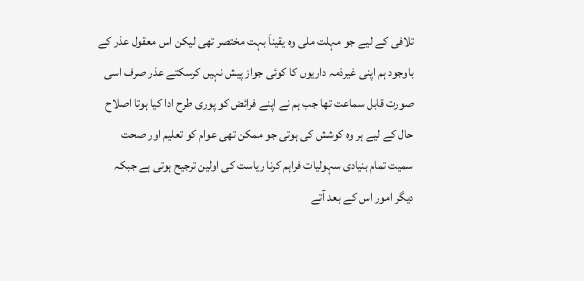تلافی کے لیے جو مہلت ملی وہ یقیناَ بہت مختصر تھی لیکن اس معقول عذر کے باوجود ہم اپنی غیرذمہ داریوں کا کوئی جواز پیش نہیں کرسکتے عذر صرف اسی صورت قابل سماعت تھا جب ہم نے اپنے فرائض کو پوری طرح ادا کیا ہوتا اصلاح حال کے لیے ہر وہ کوشش کی ہوتی جو ممکن تھی عوام کو تعلیم اور صحت سمیت تمام بنیادی سہولیات فراہم کرنا ریاست کی اولین ترجیح ہوتی ہے جبکہ دیگر امور اس کے بعد آتے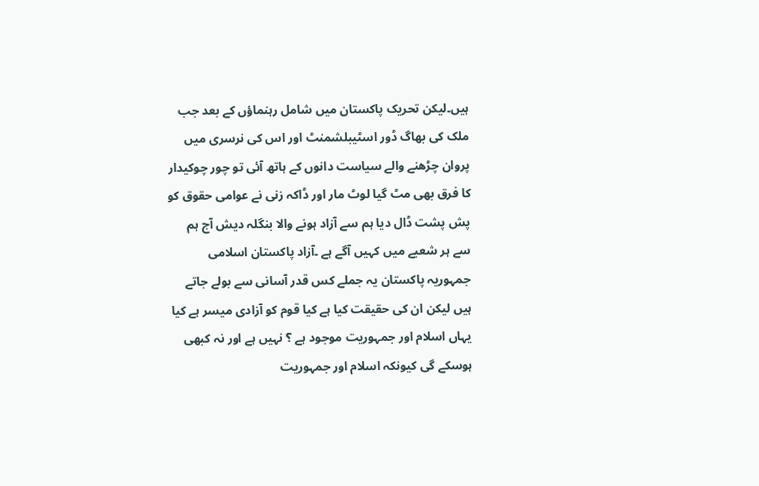ہیں۔لیکن تحریک پاکستان میں شامل رہنماؤں کے بعد جب ملک کی بھاگ ڈور اسٹیبلشمنٹ اور اس کی نرسری میں پروان چڑھنے والے سیاست دانوں کے ہاتھ آئی تو چور چوکیدار کا فرق بھی مٹ گیا لوٹ مار اور ڈاکہ زنی نے عوامی حقوق کو پش پشت ڈال دیا ہم سے آزاد ہونے والا بنگلہ دیش آج ہم سے ہر شعبے میں کہیں آگے ہے ۔آزاد پاکستان اسلامی جمہوریہ پاکستان یہ جملے کس قدر آسانی سے بولے جاتے ہیں لیکن ان کی حقیقت کیا ہے کیا قوم کو آزادی میسر ہے کیا یہاں اسلام اور جمہوریت موجود ہے ؟ نہیں ہے اور نہ کبھی ہوسکے گی کیونکہ اسلام اور جمہوریت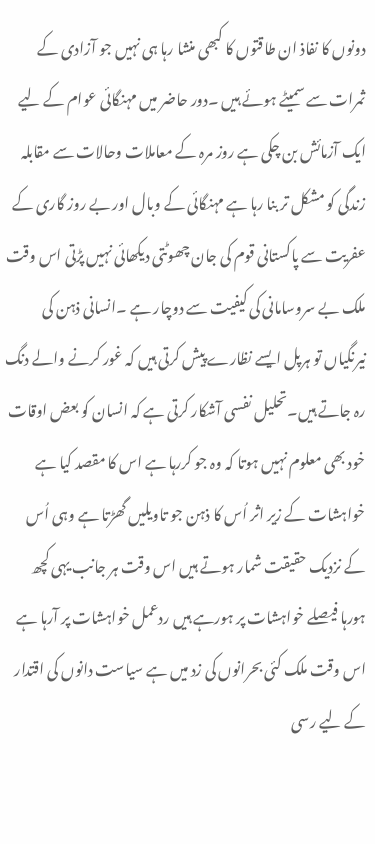دونوں کا نفاذ ان طاقتوں کا کبھی منشا رہا ہی نہیں جو آزادی کے ثمرات سے سمیٹے ہوئے ہیں ۔دور حاضر میں مہنگائی عوام کے لیے ایک آزمائش بن چکی ہے روز مرہ کے معاملات وحالات سے مقابلہ زندگی کو مشکل تر بنا رہا ہے مہنگائی کے وبال اور بے روز گاری کے عفریت سے پاکستانی قوم کی جان چھوٹتی دیکھائی نہیں پڑتی اس وقت ملک بے سروسامانی کی کیفیت سے دوچار ہے ۔انسانی ذہن کی نیرنگیاں تو ہرپل ایسے نظارے پیش کرتی ہیں کہ غور کرنے والے دنگ رہ جاتے ہیں۔تحلیل نفسی آشکار کرتی ہے کہ انسان کو بعض اوقات خود بھی معلوم نہیں ہوتا کہ وہ جو کررہا ہے اس کا مقصد کیا ہے خواہشات کے زیر اثر اُس کا ذہن جو تاویلیں گھڑتا ہے وہی اُس کے نزدیک حقیقت شمار ہوتے ہیں اس وقت ہر جانب یہی کچھ ہورہا فیصلے خواہشات پر ہورہے ہیں ردعمل خواہشات پر آرہا ہے اس وقت ملک کئی بحرانوں کی زد میں ہے سیاست دانوں کی اقتدار کے لیے رسی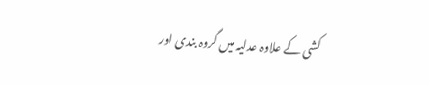کشی کے علاوہ عدلیہ میں گروہ بندی اور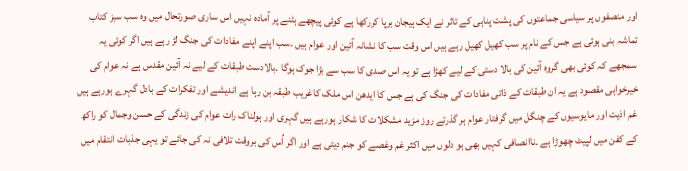اور منصفوں پر سیاسی جماعتوں کی پشت پناہی کے تاثر نے ایک ہیجان برپا کررکھا ہے کوئی پیچھے ہٹنے پر آمادہ نہیں اس ساری صورتحال میں وہ سب سبز کتاب تماشہ بنی ہوئی ہے جس کے نام پر سب کھیل کھیل رہے ہیں اس وقت سب کا نشانہ آئین اور عوام ہیں ۔سب اپنے اپنے مفادات کی جنگ لڑ رہے ہیں اگر کوئی یہ سمجھے کہ کوئی بھی گروہ آئین کی بالا دستی کے لیے کھڑا ہے تو یہ اس صدی کا سب سے بڑا جوک ہوگا ۔بالادست طبقات کے لیے نہ آئین مقدس ہے نہ عوام کی خیرخواہی مقصود ہے یہ ان طبقات کے ذاتی مفادات کی جنگ کی ہے جس کا ایدھن اس ملک کاغریب طبقہ بن رہا ہے اندیشے اور تفکرات کے بادل گہرے ہورہے ہیں غم اذیت اور مایوسیوں کے چنگل میں گرفتار عوام ہر گذرتے روز مزید مشکلات کا شکار ہورہے ہیں گہری اور ہولناک رات عوام کی زندگی کے حسن وجمال کو راکھ کے کفن میں لپیٹ چھوڑا ہے ۔ناانصافی کہیں بھی ہو دلوں میں اکثر غم وغصے کو جنم دیتی ہے اور اگر اُس کی بروقت تلافی نہ کی جائے تو یہی جذبات انتقام میں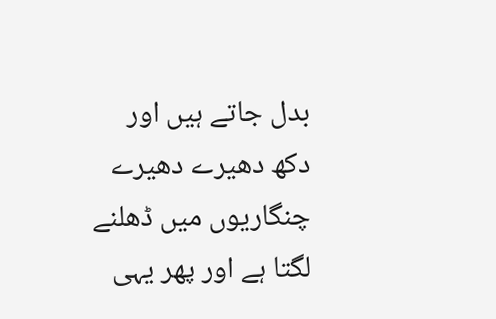بدل جاتے ہیں اور دکھ دھیرے دھیرے چنگاریوں میں ڈھلنے لگتا ہے اور پھر یہی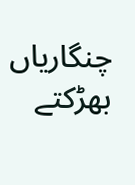چنگاریاں بھڑکتے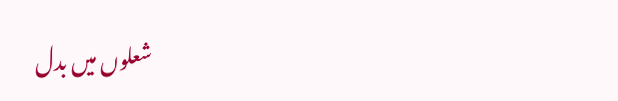شعلوں میں بدل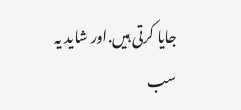جایا کرتی ہیں.اور شاید یہ سب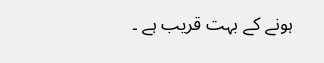ہونے کے بہت قریب ہے ۔